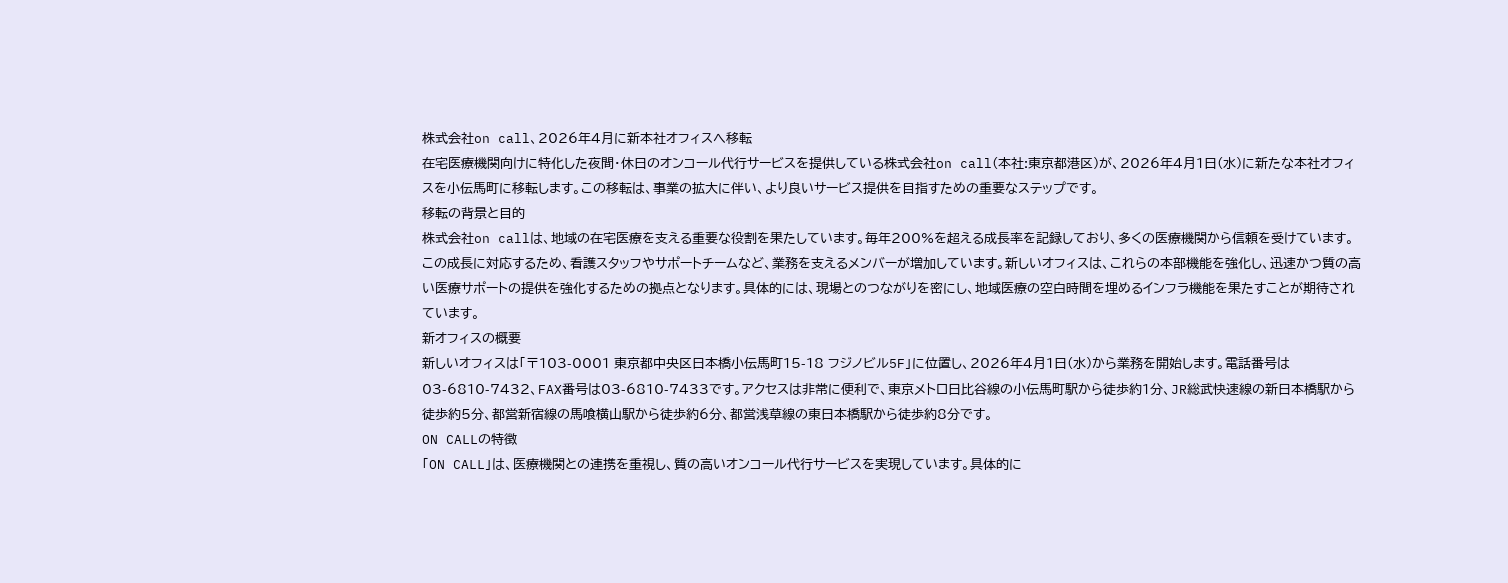株式会社on call、2026年4月に新本社オフィスへ移転
在宅医療機関向けに特化した夜間・休日のオンコール代行サービスを提供している株式会社on call(本社:東京都港区)が、2026年4月1日(水)に新たな本社オフィスを小伝馬町に移転します。この移転は、事業の拡大に伴い、より良いサービス提供を目指すための重要なステップです。
移転の背景と目的
株式会社on callは、地域の在宅医療を支える重要な役割を果たしています。毎年200%を超える成長率を記録しており、多くの医療機関から信頼を受けています。この成長に対応するため、看護スタッフやサポートチームなど、業務を支えるメンバーが増加しています。新しいオフィスは、これらの本部機能を強化し、迅速かつ質の高い医療サポートの提供を強化するための拠点となります。具体的には、現場とのつながりを密にし、地域医療の空白時間を埋めるインフラ機能を果たすことが期待されています。
新オフィスの概要
新しいオフィスは「〒103-0001 東京都中央区日本橋小伝馬町15-18 フジノビル5F」に位置し、2026年4月1日(水)から業務を開始します。電話番号は03-6810-7432、FAX番号は03-6810-7433です。アクセスは非常に便利で、東京メトロ日比谷線の小伝馬町駅から徒歩約1分、JR総武快速線の新日本橋駅から徒歩約5分、都営新宿線の馬喰横山駅から徒歩約6分、都営浅草線の東日本橋駅から徒歩約8分です。
ON CALLの特徴
「ON CALL」は、医療機関との連携を重視し、質の高いオンコール代行サービスを実現しています。具体的に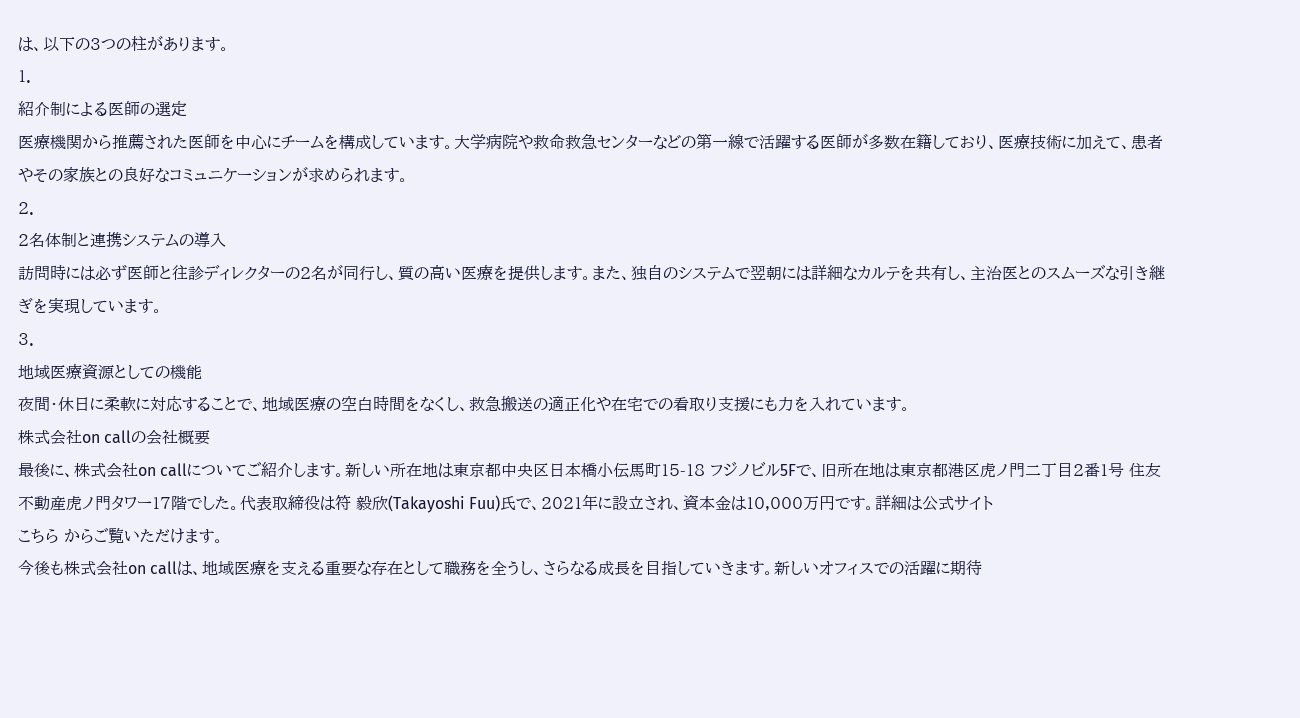は、以下の3つの柱があります。
1.
紹介制による医師の選定
医療機関から推薦された医師を中心にチームを構成しています。大学病院や救命救急センターなどの第一線で活躍する医師が多数在籍しており、医療技術に加えて、患者やその家族との良好なコミュニケーションが求められます。
2.
2名体制と連携システムの導入
訪問時には必ず医師と往診ディレクターの2名が同行し、質の高い医療を提供します。また、独自のシステムで翌朝には詳細なカルテを共有し、主治医とのスムーズな引き継ぎを実現しています。
3.
地域医療資源としての機能
夜間・休日に柔軟に対応することで、地域医療の空白時間をなくし、救急搬送の適正化や在宅での看取り支援にも力を入れています。
株式会社on callの会社概要
最後に、株式会社on callについてご紹介します。新しい所在地は東京都中央区日本橋小伝馬町15-18 フジノビル5Fで、旧所在地は東京都港区虎ノ門二丁目2番1号 住友不動産虎ノ門タワー17階でした。代表取締役は符 毅欣(Takayoshi Fuu)氏で、2021年に設立され、資本金は10,000万円です。詳細は公式サイト
こちら からご覧いただけます。
今後も株式会社on callは、地域医療を支える重要な存在として職務を全うし、さらなる成長を目指していきます。新しいオフィスでの活躍に期待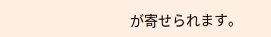が寄せられます。